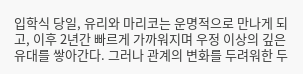입학식 당일, 유리와 마리코는 운명적으로 만나게 되고, 이후 2년간 빠르게 가까워지며 우정 이상의 깊은 유대를 쌓아간다. 그러나 관계의 변화를 두려워한 두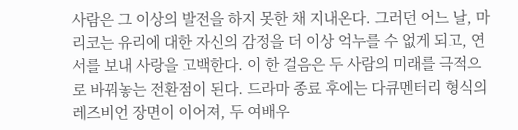사람은 그 이상의 발전을 하지 못한 채 지내온다. 그러던 어느 날, 마리코는 유리에 대한 자신의 감정을 더 이상 억누를 수 없게 되고, 연서를 보내 사랑을 고백한다. 이 한 걸음은 두 사람의 미래를 극적으로 바꿔놓는 전환점이 된다. 드라마 종료 후에는 다큐멘터리 형식의 레즈비언 장면이 이어져, 두 여배우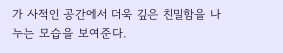가 사적인 공간에서 더욱 깊은 친밀함을 나누는 모습을 보여준다.